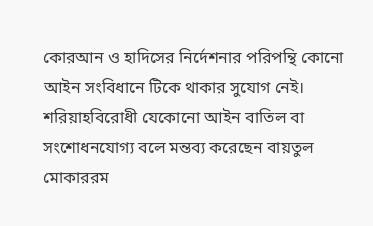কোরআন ও হাদিসের নির্দেশনার পরিপন্থি কোনো আইন সংবিধানে টিকে থাকার সুযোগ নেই। শরিয়াহবিরোধী যেকোনো আইন বাতিল বা সংশোধনযোগ্য বলে মন্তব্য করেছেন বায়তুল মোকাররম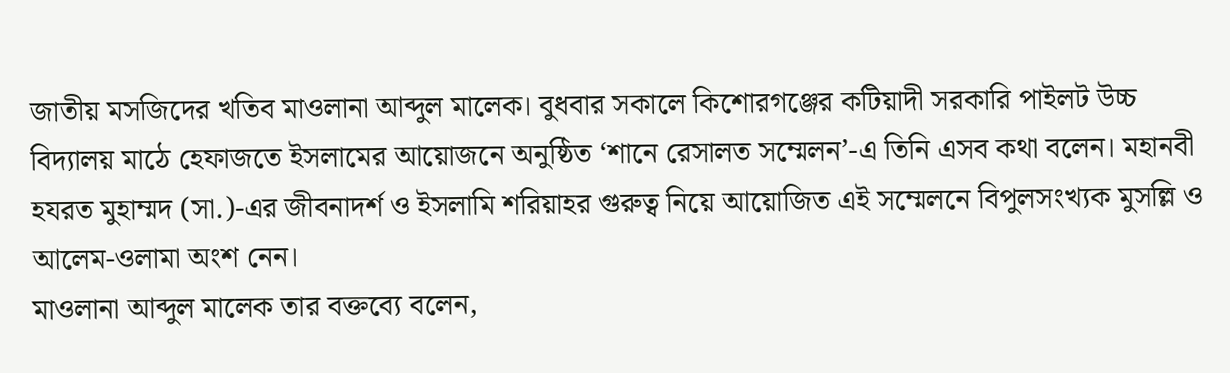জাতীয় মসজিদের খতিব মাওলানা আব্দুল মালেক। বুধবার সকালে কিশোরগঞ্জের কটিয়াদী সরকারি পাইলট উচ্চ বিদ্যালয় মাঠে হেফাজতে ইসলামের আয়োজনে অনুষ্ঠিত ‘শানে রেসালত সম্মেলন’-এ তিনি এসব কথা বলেন। মহানবী হযরত মুহাম্মদ (সা.)-এর জীবনাদর্শ ও ইসলামি শরিয়াহর গুরুত্ব নিয়ে আয়োজিত এই সম্মেলনে বিপুলসংখ্যক মুসল্লি ও আলেম-ওলামা অংশ নেন।
মাওলানা আব্দুল মালেক তার বক্তব্যে বলেন,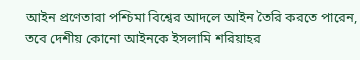আইন প্রণেতারা পশ্চিমা বিশ্বের আদলে আইন তৈরি করতে পারেন, তবে দেশীয় কোনো আইনকে ইসলামি শরিয়াহর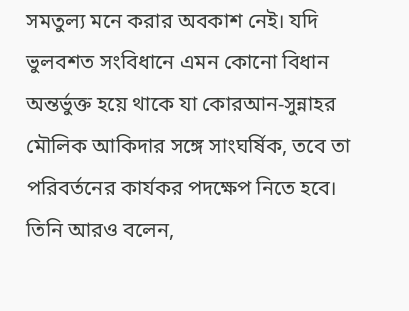সমতুল্য মনে করার অবকাশ নেই। যদি ভুলবশত সংবিধানে এমন কোনো বিধান অন্তর্ভুক্ত হয়ে থাকে যা কোরআন-সুন্নাহর মৌলিক আকিদার সঙ্গে সাংঘর্ষিক, তবে তা পরিবর্তনের কার্যকর পদক্ষেপ নিতে হবে। তিনি আরও বলেন,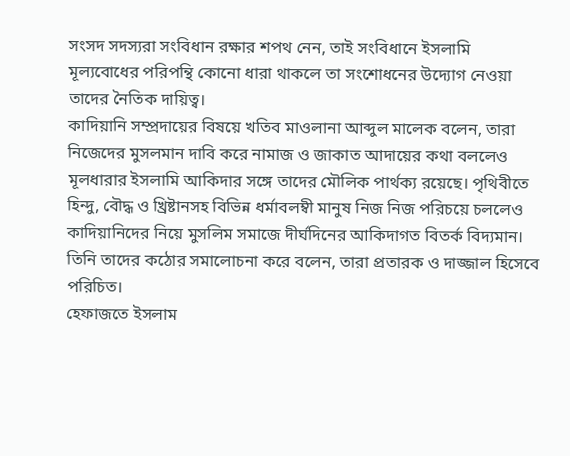সংসদ সদস্যরা সংবিধান রক্ষার শপথ নেন, তাই সংবিধানে ইসলামি মূল্যবোধের পরিপন্থি কোনো ধারা থাকলে তা সংশোধনের উদ্যোগ নেওয়া তাদের নৈতিক দায়িত্ব।
কাদিয়ানি সম্প্রদায়ের বিষয়ে খতিব মাওলানা আব্দুল মালেক বলেন, তারা নিজেদের মুসলমান দাবি করে নামাজ ও জাকাত আদায়ের কথা বললেও মূলধারার ইসলামি আকিদার সঙ্গে তাদের মৌলিক পার্থক্য রয়েছে। পৃথিবীতে হিন্দু, বৌদ্ধ ও খ্রিষ্টানসহ বিভিন্ন ধর্মাবলম্বী মানুষ নিজ নিজ পরিচয়ে চললেও কাদিয়ানিদের নিয়ে মুসলিম সমাজে দীর্ঘদিনের আকিদাগত বিতর্ক বিদ্যমান। তিনি তাদের কঠোর সমালোচনা করে বলেন, তারা প্রতারক ও দাজ্জাল হিসেবে পরিচিত।
হেফাজতে ইসলাম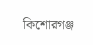কিশোরগঞ্জ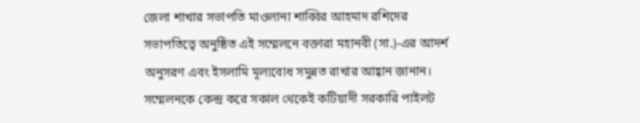জেলা শাখার সভাপতি মাওলানা শাব্বির আহমাদ রশিদের সভাপতিত্বে অনুষ্ঠিত এই সম্মেলনে বক্তারা মহানবী (সা.)-এর আদর্শ অনুসরণ এবং ইসলামি মূল্যবোধ সমুন্নত রাখার আহ্বান জানান। সম্মেলনকে কেন্দ্র করে সকাল থেকেই কটিয়াদী সরকারি পাইলট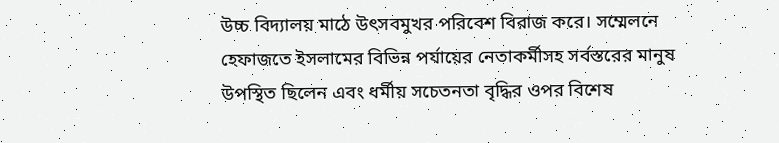উচ্চ বিদ্যালয় মাঠে উৎসবমুখর পরিবেশ বিরাজ করে। সম্মেলনে হেফাজতে ইসলামের বিভিন্ন পর্যায়ের নেতাকর্মীসহ সর্বস্তরের মানুষ উপস্থিত ছিলেন এবং ধর্মীয় সচেতনতা বৃদ্ধির ওপর বিশেষ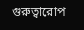গুরুত্বারোপ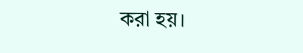করা হয়।